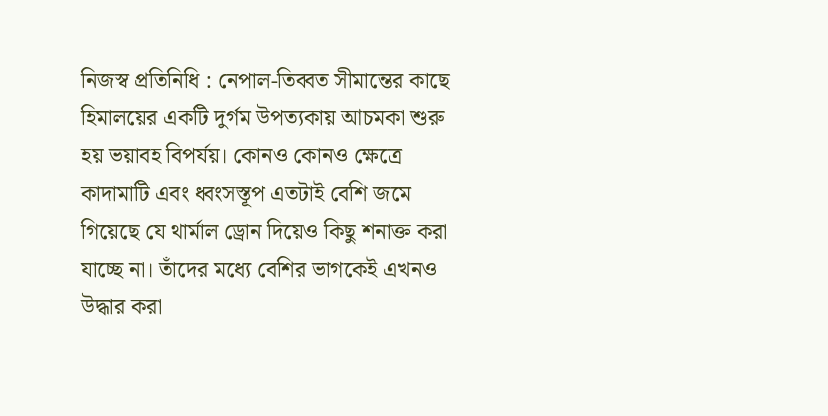নিজস্ব প্রতিনিধি : নেপাল-তিব্বত সীমান্তের কাছে হিমালয়ের একটি দুর্গম উপত্যকায় আচমকা শুরু হয় ভয়াবহ বিপর্যয়। কোনও কোনও ক্ষেত্রে কাদামাটি এবং ধ্বংসস্তূপ এতটাই বেশি জমে গিয়েছে যে থার্মাল ড্রোন দিয়েও কিছু শনাক্ত করা যাচ্ছে না। তাঁদের মধ্যে বেশির ভাগকেই এখনও উদ্ধার করা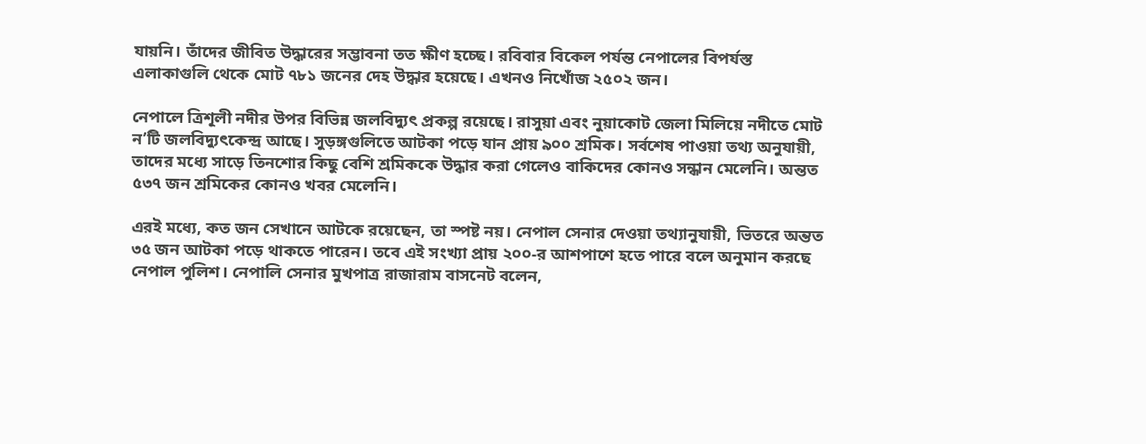যায়নি। তাঁদের জীবিত উদ্ধারের সম্ভাবনা তত ক্ষীণ হচ্ছে। রবিবার বিকেল পর্যন্ত নেপালের বিপর্যস্ত এলাকাগুলি থেকে মোট ৭৮১ জনের দেহ উদ্ধার হয়েছে। এখনও নিখোঁজ ২৫০২ জন।

নেপালে ত্রিশূলী নদীর উপর বিভিন্ন জলবিদ্যুৎ প্রকল্প রয়েছে। রাসুয়া এবং নুয়াকোট জেলা মিলিয়ে নদীতে মোট ন’টি জলবিদ্যুৎকেন্দ্র আছে। সুড়ঙ্গগুলিতে আটকা পড়ে যান প্রায় ৯০০ শ্রমিক। সর্বশেষ পাওয়া তথ্য অনুযায়ী, তাদের মধ্যে সাড়ে তিনশোর কিছু বেশি শ্রমিককে উদ্ধার করা গেলেও বাকিদের কোনও সন্ধান মেলেনি। অন্তত ৫৩৭ জন শ্রমিকের কোনও খবর মেলেনি।

এরই মধ্যে, কত জন সেখানে আটকে রয়েছেন, তা স্পষ্ট নয়। নেপাল সেনার দেওয়া তথ্যানুযায়ী, ভিতরে অন্তত ৩৫ জন আটকা পড়ে থাকতে পারেন। তবে এই সংখ্যা প্রায় ২০০-র আশপাশে হতে পারে বলে অনুমান করছে নেপাল পুলিশ। নেপালি সেনার মুখপাত্র রাজারাম বাসনেট বলেন,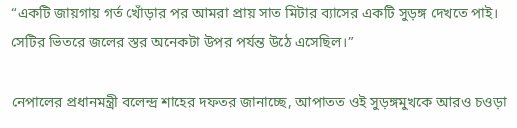“একটি জায়গায় গর্ত খোঁড়ার পর আমরা প্রায় সাত মিটার ব্যাসের একটি সুড়ঙ্গ দেখতে পাই। সেটির ভিতরে জলের স্তর অনেকটা উপর পর্যন্ত উঠে এসেছিল।”

নেপালের প্রধানমন্ত্রী বলেন্দ্র শাহের দফতর জানাচ্ছে, আপাতত ওই সুড়ঙ্গমুখকে আরও চওড়া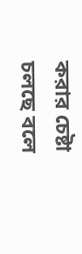করার চেষ্টা চলছে বলে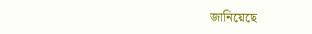জানিয়েছে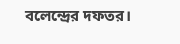বলেন্দ্রের দফতর।